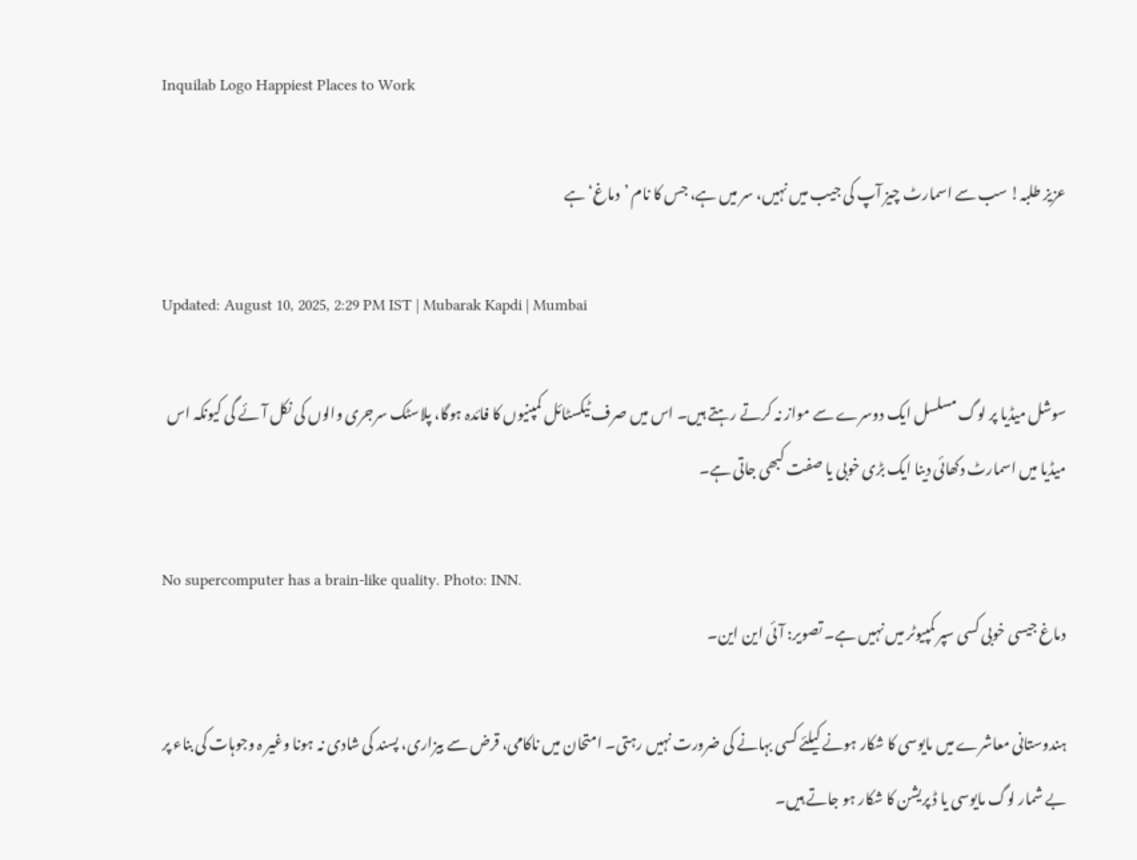Inquilab Logo Happiest Places to Work

عزیز طلبہ! سب سے اسمارٹ چیز آپ کی جیب میں نہیں، سر میں ہے، جس کا نام ’دماغ‘ ہے

Updated: August 10, 2025, 2:29 PM IST | Mubarak Kapdi | Mumbai

سوشل میڈیا پر لوگ مسلسل ایک دوسرے سے مواز نہ کرتے رہتے ہیں۔ اس میں صرف ٹیکسٹائل کمپنیوں کا فائدہ ہوگا، پلاسٹک سرجری والوں کی نکل آئے گی کیونکہ اس میڈیا میں اسمارٹ دکھائی دینا ایک بڑی خوبی یا صفت کبھی جاتی ہے۔

No supercomputer has a brain-like quality. Photo: INN.
دماغ جیسی خوبی کسی سپر کمپیوٹر میں نہیں ہے۔ تصویر: آئی این این۔

ہندوستانی معاشرے میں مایوسی کا شکار ہونے کیلئے کسی بہانے کی ضرورت نہیں رہتی۔ امتحان میں ناکامی، قرض سے بیزاری، پسند کی شادی نہ ہونا وغیر ہ وجوہات کی بناء پر بے شمار لوگ مایوسی یا ڈ پریشن کا شکار ہو جاتے ہیں۔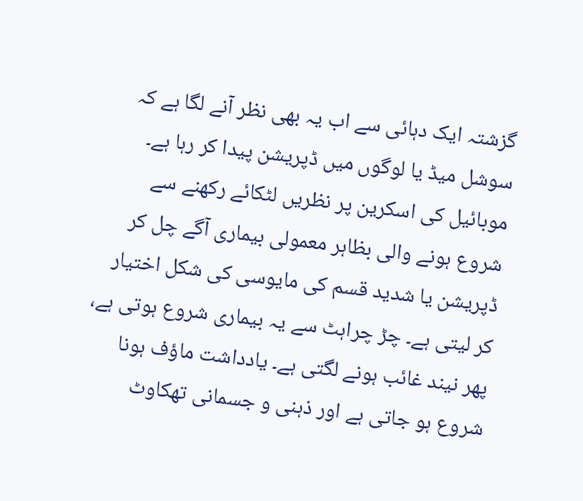گزشتہ ایک دہائی سے اب یہ بھی نظر آنے لگا ہے کہ سوشل میڈ یا لوگوں میں ڈپریشن پیدا کر رہا ہے۔ موبائیل کی اسکرین پر نظریں لٹکائے رکھنے سے شروع ہونے والی بظاہر معمولی بیماری آگے چل کر ڈپریشن یا شدید قسم کی مایوسی کی شکل اختیار کر لیتی ہے۔ چڑ چراہٹ سے یہ بیماری شروع ہوتی ہے، پھر نیند غائب ہونے لگتی ہے۔ یادداشت ماؤف ہونا شروع ہو جاتی ہے اور ذہنی و جسمانی تھکاوٹ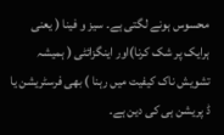محسوس ہونے لگتی ہے۔ سیز و فینا ( یعنی ہرایک پر شک کرنا)اور اینگزائٹی ( ہمیشہ تشویش ناک کیفیت میں رہنا ) بھی فرسٹریشن یا ڈ پریشن ہی کی دین ہے۔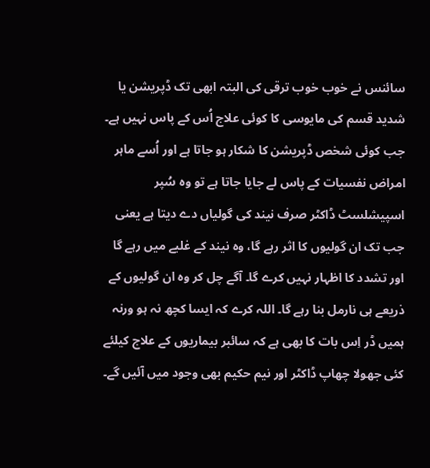سائنس نے خوب خوب ترقی کی البتہ ابھی تک ڈپریشن یا شدید قسم کی مایوسی کا کوئی علاج اُس کے پاس نہیں ہے۔ جب کوئی شخص ڈپریشن کا شکار ہو جاتا ہے اور اُسے ماہر امراض نفسیات کے پاس لے جایا جاتا ہے تو وہ سُپر اسپیشلسٹ ڈاکٹر صرف نیند کی گولیاں دے دیتا ہے یعنی جب تک ان گولیوں کا اثر رہے گا، وہ نیند کے غلبے میں رہے گا اور تشدد کا اظہار نہیں کرے گا۔ آگے چل کر وہ ان گولیوں کے ذریعے ہی نارمل بنا رہے گا۔ اللہ کرے کہ ایسا کچھ نہ ہو ورنہ ہمیں ڈر اِس بات کا بھی ہے کہ سائبر بیماریوں کے علاج کیلئے کئی جھولا چھاپ ڈاکٹر اور نیم حکیم بھی وجود میں آئیں گے۔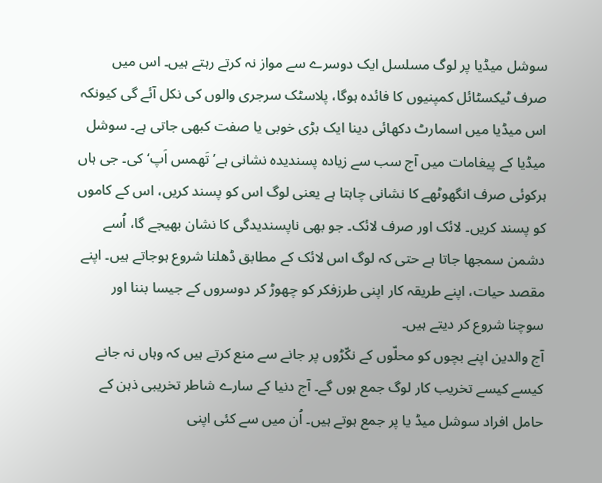سوشل میڈیا پر لوگ مسلسل ایک دوسرے سے مواز نہ کرتے رہتے ہیں۔ اس میں صرف ٹیکسٹائل کمپنیوں کا فائدہ ہوگا، پلاسٹک سرجری والوں کی نکل آئے گی کیونکہ اس میڈیا میں اسمارٹ دکھائی دینا ایک بڑی خوبی یا صفت کبھی جاتی ہے۔ سوشل میڈیا کے پیغامات میں آج سب سے زیادہ پسندیدہ نشانی ہے’ تَھمس اَپ‘ کی۔ جی ہاں ہرکوئی صرف انگھوٹھے کا نشانی چاہتا ہے یعنی لوگ اس کو پسند کریں، اس کے کاموں کو پسند کریں۔ لائک اور صرف لائک۔ جو بھی ناپسندیدگی کا نشان بھیجے گا، اُسے دشمن سمجھا جاتا ہے حتی کہ لوگ اس لائک کے مطابق ڈھلنا شروع ہوجاتے ہیں۔ اپنے مقصد حیات، اپنے طریقہ کار اپنی طرزفکر کو چھوڑ کر دوسروں کے جیسا بننا اور سوچنا شروع کر دیتے ہیں۔
آج والدین اپنے بچوں کو محلّوں کے نکّڑوں پر جانے سے منع کرتے ہیں کہ وہاں نہ جانے کیسے کیسے تخریب کار لوگ جمع ہوں گے۔ آج دنیا کے سارے شاطر تخریبی ذہن کے حامل افراد سوشل میڈ یا پر جمع ہوتے ہیں۔ اُن میں سے کئی اپنی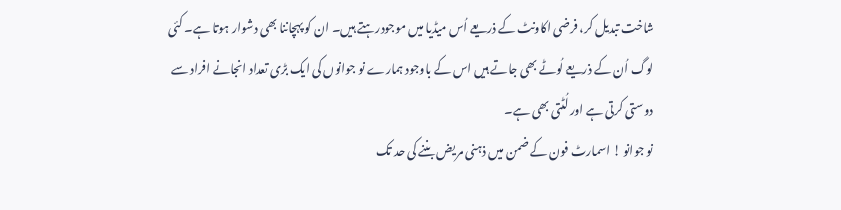شاخت تبدیل کر، فرضی اکاونٹ کے ذریعے اُس میڈیا میں موجودرہتے ہیں۔ ان کو پہچاننا بھی دشوار ہوتا ہے۔ کئی لوگ اُن کے ذریعے لُوٹے بھی جاتے ہیں اس کے باوجود ہمارے نو جوانوں کی ایک بڑی تعداد انجانے افراد سے دوستی کرتی ہے اور لُٹتی بھی ہے۔
نو جوانو ! اسمارٹ فون کے ضمن میں ذہنی مریض بننے کی حد تک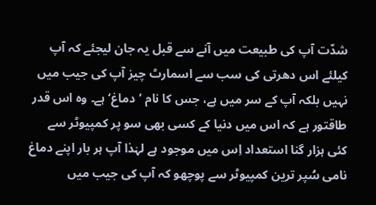شدّت آپ کی طبیعت میں آنے سے قبل یہ جان لیجئے کہ آپ کیلئے اس دھرتی کی سب سے اسمارٹ چیز آپ کی جیب میں نہیں بلکہ آپ کے سر میں ہے، جس کا نام ’دماغ‘ ہے۔ وہ اس قدر طاقتور ہے کہ اس میں دنیا کے کسی بھی سو پر کمپیوٹر سے کئی ہزار گنا استعداد اِس میں موجود ہے لہٰذا آپ ہر بار اپنے دماغ نامی سُپر ترین کمپیوٹر سے پوچھو کہ آپ کی جیب میں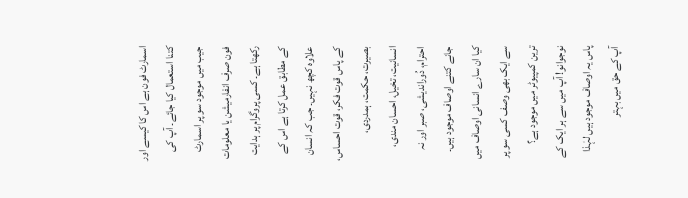اسمارٹ فون ہے اس کا کیسے اور کتنا استعمال کیا جائے۔ آپ کی جیب میں موجود سو پر اسمارٹ فون صرف انفارمیشن یا معلومات رکھتا ہے۔ کسی پروگرام پر ہدایت کے مطابق عمل کرتا ہے اس کے علاوہ کچھ نہیں۔ جب کہ انسان کے پاس قوت فکر، قوت احساس، بصیرت، حکمت، ہمدردی، انسانیت، تخیل، احسان مندی، احترام، دُوراندیشی، صبر اور نہ جانے کتنے اوصاف موجود ہیں۔ کیا ان سارے انسانی اوصاف میں سے ایک بھی وصف کسی سو پر ترین کمپیوٹر میں موجود ہے؟ نوجوانو! آپ میں سے ہر ایک کے پاس یہ اوصاف موجود ہیں لہٰذا آپ کے حق میں بہتر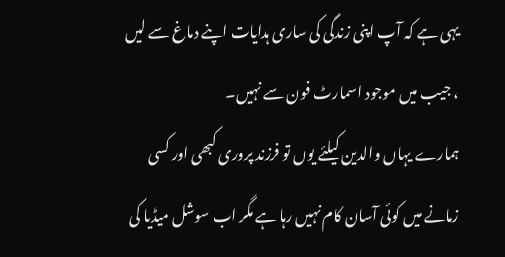یہی ہے کہ آپ اپنی زندگی کی ساری ہدایات اپنے دماغ سے لیں ، جیب میں موجود اسمارٹ فون سے نہیں۔
ہمارے یہاں والدین کیلئے یوں تو فرزند پروری کبھی اور کسی زمانے میں کوئی آسان کام نہیں رہا ہے مگر اب سوشل میڈیا کی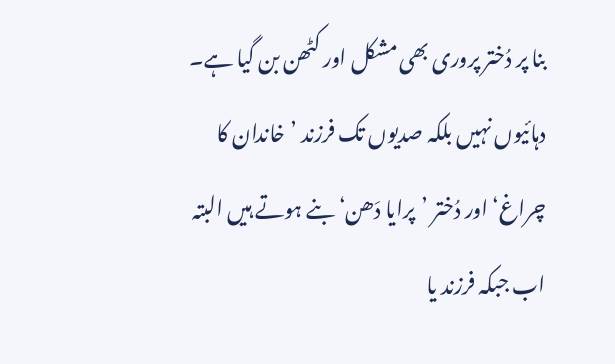بنا پر دُختر پروری بھی مشکل اور کٹھن بن گیا ہے۔ دہائیوں نہیں بلکہ صدیوں تک فرزند ’خاندان کا چراغ‘ اور دُختر ’پرایا دَھن‘ بنے ہوتے ہیں البتہ اب جبکہ فرزند یا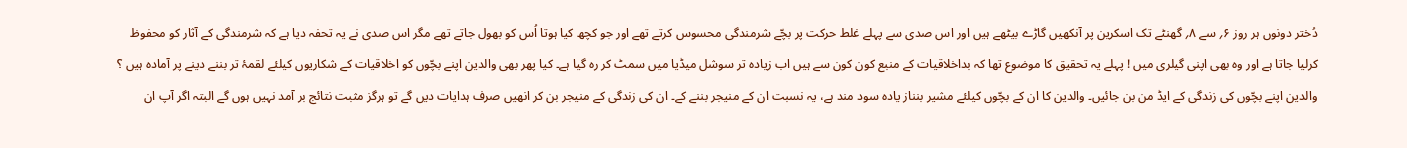دُختر دونوں ہر روز ۶؍ سے ۸؍ گھنٹے تک اسکرین پر آنکھیں گاڑے بیٹھے ہیں اور اس صدی سے پہلے غلط حرکت پر بچّے شرمندگی محسوس کرتے تھے اور جو کچھ کیا ہوتا اُس کو بھول جاتے تھے مگر اس صدی نے یہ تحفہ دیا ہے کہ شرمندگی کے آثار کو محفوظ کرلیا جاتا ہے اور وہ بھی اپنی گیلری میں ! پہلے یہ تحقیق کا موضوع تھا کہ بداخلاقیات کے منبع کون کون سے ہیں اب زیادہ تر سوشل میڈیا میں سمٹ کر رہ گیا ہے۔ کیا پھر بھی والدین اپنے بچّوں کو اخلاقیات کے شکاریوں کیلئے لقمۂ تر بننے دینے پر آمادہ ہیں ؟
والدین اپنے بچّوں کی زندگی کے ایڈ من بن جائیں۔ والدین کا ان کے بچّوں کیلئے مشیر بنناز یادہ سود مند ہے، یہ نسبت ان کے منیجر بننے کے۔ ان کی زندگی کے منیجر بن کر انھیں صرف ہدایات دیں گے تو ہرگز مثبت نتائج بر آمد نہیں ہوں گے البتہ اگر آپ ان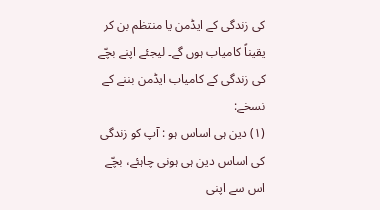کی زندگی کے ایڈمن یا منتظم بن کر یقیناً کامیاب ہوں گے۔ لیجئے اپنے بچّے کی زندگی کے کامیاب ایڈمن بننے کے نسخے:
(۱) دین ہی اساس ہو : آپ کو زندگی کی اساس دین ہی ہونی چاہئے، بچّے اس سے اپنی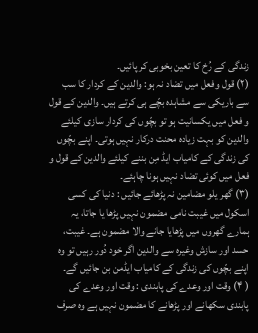زندگی کے رُخ کا تعین بخوبی کر پائیں۔
(۲) قول وفعل میں تضاد نہ ہو: والدین کے کردار کا سب سے باریکی سے مشاہدہ بچّے ہی کرتے ہیں۔ والدین کے قول و فعل میں یکسانیت ہو تو بچّوں کی کردار سازی کیلئے والدین کو بہت زیادہ محنت درکار نہیں ہوتی۔ اپنے بچّوں کی زندگی کے کامیاب ایڈ مِن بننے کیلئے والدین کے قول و فعل میں کوئی تضاد نہیں ہونا چاہئے۔
(۳) گھر یلو مضامین نہ پڑھائے جائیں : دنیا کی کسی اسکول میں غیبت نامی مضمون نہیں پڑھا یا جاتا، یہ ہمارے گھروں میں پڑھایا جانے والا مضمون ہے۔ غیبت، حسد اور سازش وغیرہ سے والدین اگر خود دُور رہیں تو وہ اپنے بچّوں کی زندگی کے کامیاب ایڈمن بن جائیں گے۔
( ۴) وقت اور وعدے کی پابندی : وقت اور وعدے کی پابندی سکھانے اور پڑھانے کا مضمون نہیں ہے وہ صرف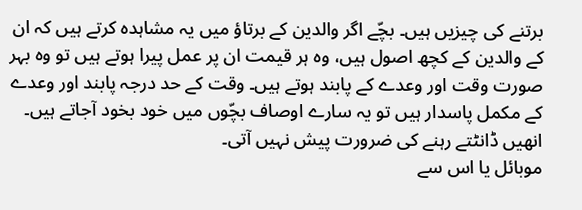برتنے کی چیزیں ہیں۔ بچّے اگر والدین کے برتاؤ میں یہ مشاہدہ کرتے ہیں کہ ان کے والدین کے کچھ اصول ہیں، وہ ہر قیمت ان پر عمل پیرا ہوتے ہیں تو وہ بہر صورت وقت اور وعدے کے پابند ہوتے ہیں۔ وقت کے حد درجہ پابند اور وعدے کے مکمل پاسدار ہیں تو یہ سارے اوصاف بچّوں میں خود بخود آجاتے ہیں۔ انھیں ڈانٹتے رہنے کی ضرورت پیش نہیں آتی۔
موبائل یا اس سے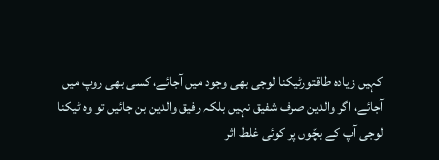کہیں زیادہ طاقتورٹیکنا لوجی بھی وجود میں آجائے، کسی بھی روپ میں آجائے، اگر والدین صرف شفیق نہیں بلکہ رفیق والدین بن جائیں تو وہ ٹیکنا لوجی آپ کے بچّوں پر کوئی غلط اثر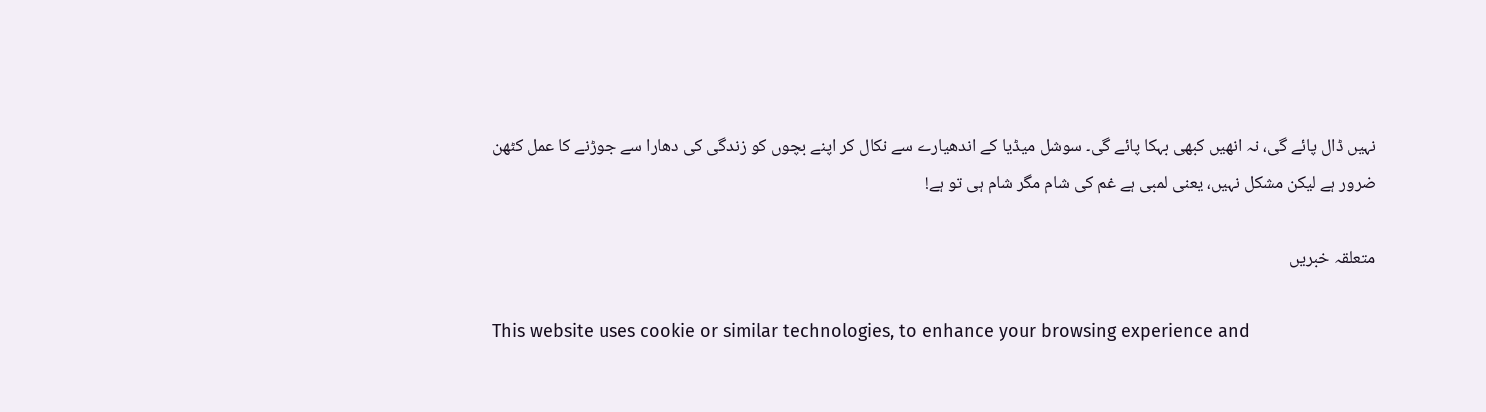نہیں ڈال پائے گی، نہ انھیں کبھی بہکا پائے گی۔ سوشل میڈیا کے اندھیارے سے نکال کر اپنے بچوں کو زندگی کی دھارا سے جوڑنے کا عمل کٹھن ضرور ہے لیکن مشکل نہیں، یعنی لمبی ہے غم کی شام مگر شام ہی تو ہے!

متعلقہ خبریں

This website uses cookie or similar technologies, to enhance your browsing experience and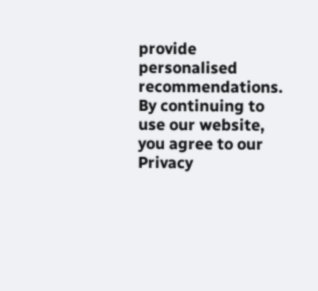provide personalised recommendations. By continuing to use our website, you agree to our Privacy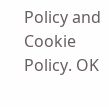Policy and Cookie Policy. OK